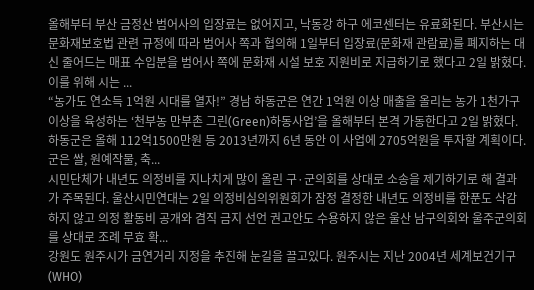올해부터 부산 금정산 범어사의 입장료는 없어지고, 낙동강 하구 에코센터는 유료화된다. 부산시는 문화재보호법 관련 규정에 따라 범어사 쪽과 협의해 1일부터 입장료(문화재 관람료)를 폐지하는 대신 줄어드는 매표 수입분을 범어사 쪽에 문화재 시설 보호 지원비로 지급하기로 했다고 2일 밝혔다. 이를 위해 시는 ...
“농가도 연소득 1억원 시대를 열자!” 경남 하동군은 연간 1억원 이상 매출을 올리는 농가 1천가구 이상을 육성하는 ‘천부농 만부촌 그린(Green)하동사업’을 올해부터 본격 가동한다고 2일 밝혔다. 하동군은 올해 112억1500만원 등 2013년까지 6년 동안 이 사업에 2705억원을 투자할 계획이다. 군은 쌀, 원예작물, 축...
시민단체가 내년도 의정비를 지나치게 많이 올린 구·군의회를 상대로 소송을 제기하기로 해 결과가 주목된다. 울산시민연대는 2일 의정비심의위원회가 잠정 결정한 내년도 의정비를 한푼도 삭감하지 않고 의정 활동비 공개와 겸직 금지 선언 권고안도 수용하지 않은 울산 남구의회와 울주군의회를 상대로 조례 무효 확...
강원도 원주시가 금연거리 지정을 추진해 눈길을 끌고있다. 원주시는 지난 2004년 세계보건기구(WHO)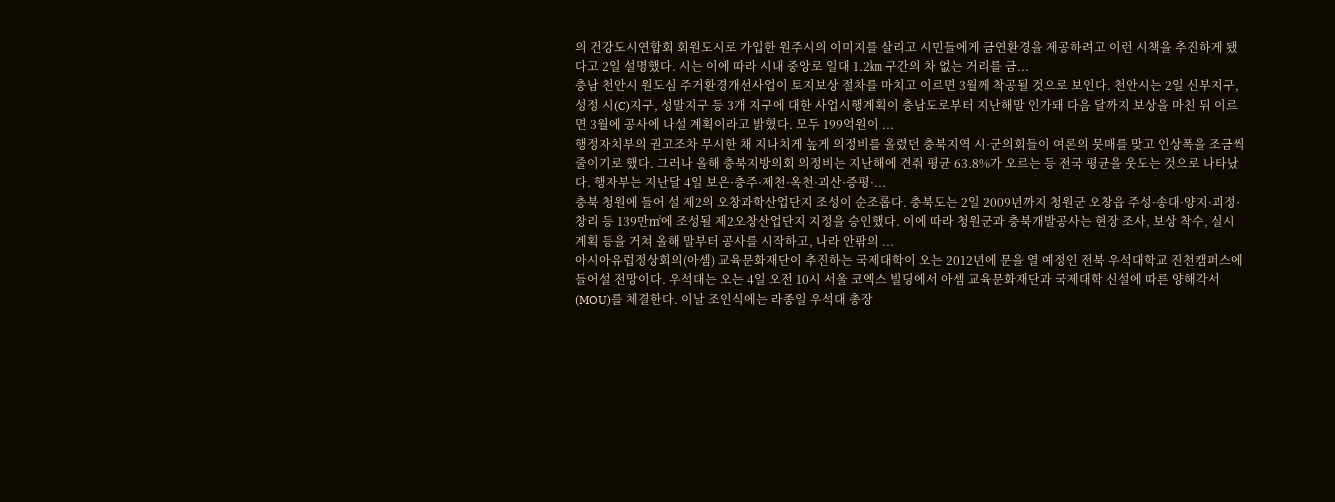의 건강도시연합회 회원도시로 가입한 원주시의 이미지를 살리고 시민들에게 금연환경을 제공하려고 이런 시책을 추진하게 됐다고 2일 설명했다. 시는 이에 따라 시내 중앙로 일대 1.2㎞ 구간의 차 없는 거리를 금...
충남 천안시 원도심 주거환경개선사업이 토지보상 절차를 마치고 이르면 3월께 착공될 것으로 보인다. 천안시는 2일 신부지구, 성정 시(C)지구, 성말지구 등 3개 지구에 대한 사업시행계획이 충남도로부터 지난해말 인가돼 다음 달까지 보상을 마친 뒤 이르면 3월에 공사에 나설 계획이라고 밝혔다. 모두 199억원이 ...
행정자치부의 권고조차 무시한 채 지나치게 높게 의정비를 올렸던 충북지역 시·군의회들이 여론의 뭇매를 맞고 인상폭을 조금씩 줄이기로 했다. 그러나 올해 충북지방의회 의정비는 지난해에 견줘 평균 63.8%가 오르는 등 전국 평균을 웃도는 것으로 나타났다. 행자부는 지난달 4일 보은·충주·제천·옥천·괴산·증평·...
충북 청원에 들어 설 제2의 오창과학산업단지 조성이 순조롭다. 충북도는 2일 2009년까지 청원군 오창읍 주성·송대·양지·괴정·창리 등 139만㎡에 조성될 제2오창산업단지 지정을 승인했다. 이에 따라 청원군과 충북개발공사는 현장 조사, 보상 착수, 실시계획 등을 거쳐 올해 말부터 공사를 시작하고, 나라 안팎의 ...
아시아유럽정상회의(아셈) 교육문화재단이 추진하는 국제대학이 오는 2012년에 문을 열 예정인 전북 우석대학교 진천캠퍼스에 들어설 전망이다. 우석대는 오는 4일 오전 10시 서울 코엑스 빌딩에서 아셈 교육문화재단과 국제대학 신설에 따른 양해각서(MOU)를 체결한다. 이날 조인식에는 라종일 우석대 총장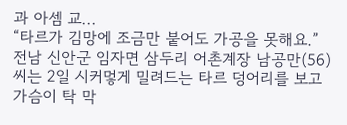과 아셈 교...
“타르가 김망에 조금만 붙어도 가공을 못해요.” 전남 신안군 임자면 삼두리 어촌계장 남공만(56)씨는 2일 시커멓게 밀려드는 타르 덩어리를 보고 가슴이 탁 막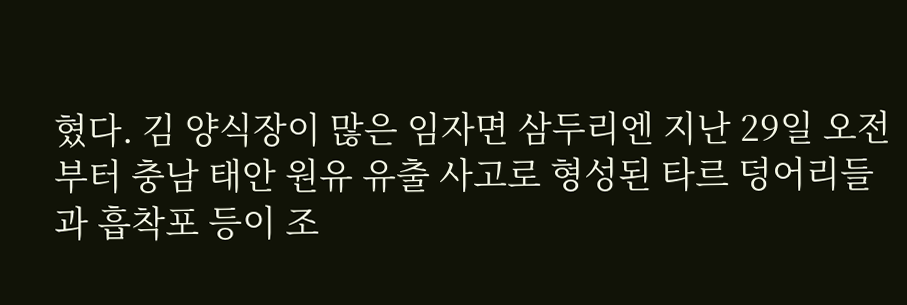혔다. 김 양식장이 많은 임자면 삼두리엔 지난 29일 오전부터 충남 태안 원유 유출 사고로 형성된 타르 덩어리들과 흡착포 등이 조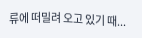류에 떠밀려 오고 있기 때...